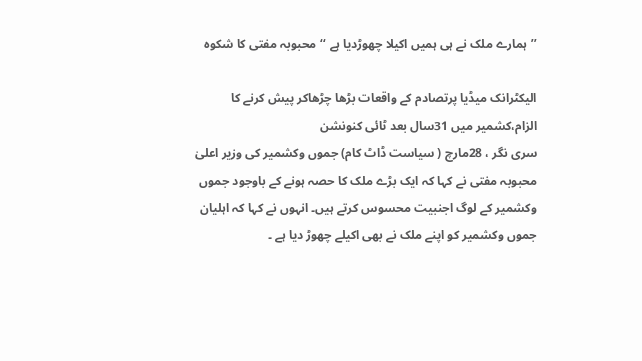’’ہمارے ملک نے ہی ہمیں اکیلا چھوڑدیا ہے ‘‘محبوبہ مفتی کا شکوہ

الیکٹرانک میڈیا پرتصادم کے واقعات بڑھا چڑھاکر پیش کرنے کا الزام،کشمیر میں 31سال بعد ٹائی کنونشن
سری نگر ، 28مارچ ( سیاست ڈاٹ کام) جموں وکشمیر کی وزیر اعلیٰ محبوبہ مفتی نے کہا کہ ایک بڑے ملک کا حصہ ہونے کے باوجود جموں وکشمیر کے لوگ اجنبیت محسوس کرتے ہیں۔ انہوں نے کہا کہ اہلیان جموں وکشمیر کو اپنے ملک نے بھی اکیلے چھوڑ دیا ہے ۔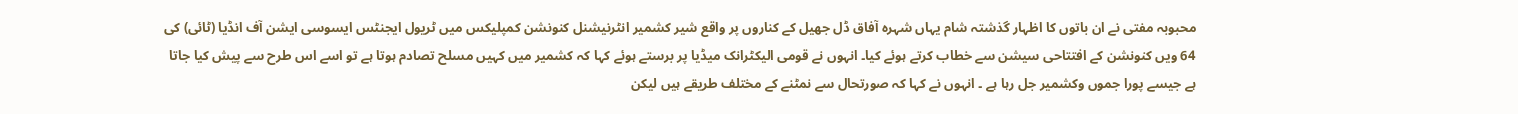محبوبہ مفتی نے ان باتوں کا اظہار گذشتہ شام یہاں شہرہ آفاق ڈل جھیل کے کناروں پر واقع شیر کشمیر انٹرنیشنل کنونشن کمپلیکس میں ٹریول ایجنٹس ایسوسی ایشن آف انڈیا (ٹائی) کی 64 ویں کنونشن کے افتتاحی سیشن سے خطاب کرتے ہوئے کیا۔ انہوں نے قومی الیکٹرانک میڈیا پر برستے ہوئے کہا کہ کشمیر میں کہیں مسلح تصادم ہوتا ہے تو اسے اس طرح سے پیش کیا جاتا ہے جیسے پورا جموں وکشمیر جل رہا ہے ۔ انہوں نے کہا کہ صورتحال سے نمٹنے کے مختلف طریقے ہیں لیکن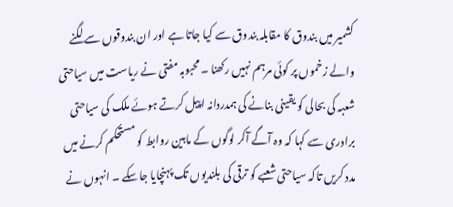کشمیر میں بندوق کا مقابلہ بندوق سے کیا جاتا ہے اور ان بندوقوں سے لگنے والے زخموں پر کوئی مرہم نہیں رکھنا ۔ محبوبہ مفتی نے ریاست میں سیاحتی شعبہ کی بحالی کو یقینی بنانے کی ہمدردانہ اپیل کرتے ہوئے ملک کی سیاحتی برادری سے کہا کہ وہ آگے آکر لوگوں کے مابین روابط کو مستحکم کرنے میں مدد کریں تاکہ سیاحتی شعبے کو ترقی کی بلندیوں تک پہنچایا جاسکے ۔ انہوں نے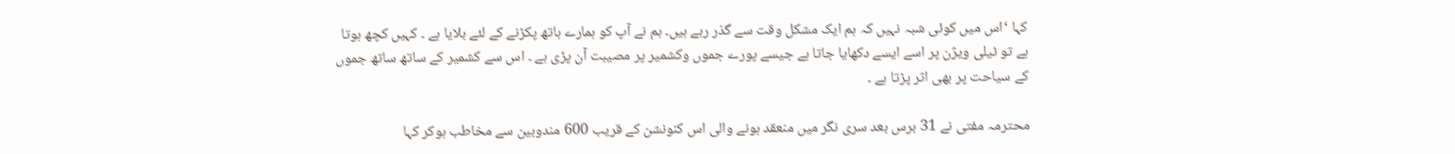کہا ‘اس میں کوئی شبہ نہیں کہ ہم ایک مشکل وقت سے گذر رہے ہیں۔ ہم نے آپ کو ہمارے ہاتھ پکڑنے کے لئے بلایا ہے ۔ کہیں کچھ ہوتا ہے تو ٹیلی ویژن پر اسے ایسے دکھایا جاتا ہے جیسے پورے جموں وکشمیر پر مصیبت آن پڑی ہے ۔ اس سے کشمیر کے ساتھ ساتھ جموں کے سیاحت پر بھی اثر پڑتا ہے ۔

محترمہ مفتی نے 31 برس بعد سری نگر میں منعقد ہونے والی اس کنونشن کے قریب 600 مندوبین سے مخاطب ہوکر کہا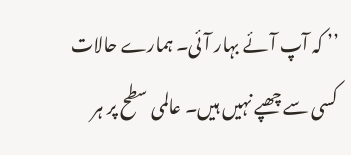’’ کہ آپ آئے بہار آئی۔ ہمارے حالات کسی سے چھپے نہیں ہیں۔ عالمی سطح پر ہر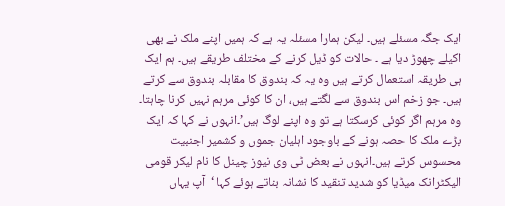ایک جگہ مسئلے ہیں۔ لیکن ہمارا مسئلہ یہ ہے کہ ہمیں اپنے ملک نے بھی اکیلے چھوڑ دیا ہے ۔ حالات کو ڈیل کرنے کے مختلف طریقے ہیں۔ ہم ایک ہی طریقہ استعمال کرتے ہیں وہ یہ کہ بندوق کا مقابلہ بندوق سے کرتے ہیں۔ جو زخم اس بندوق سے لگتے ہیں، ان کا کوئی مرہم نہیں کرنا چاہتا۔ وہ مرہم اگر کوئی کرسکتا ہے تو وہ اپنے لوگ ہیں’۔انہوں نے کہا کہ ایک بڑے ملک کا حصہ ہونے کے باوجود اہلیان جموں و کشمیر اجنبیت محسوس کرتے ہیں۔انہوں نے بعض ٹی وی نیوز چینل کا نام لیکر قومی الیکٹرانک میڈیا کو شدید تنقید کا نشانہ بناتے ہوئے کہا ‘آپ یہاں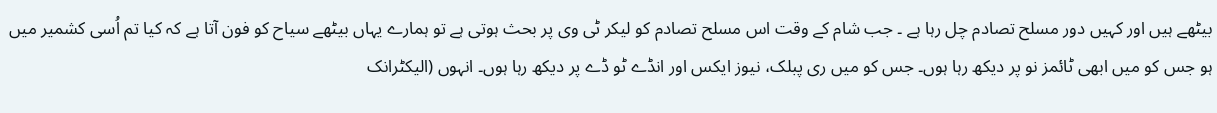بیٹھے ہیں اور کہیں دور مسلح تصادم چل رہا ہے ۔ جب شام کے وقت اس مسلح تصادم کو لیکر ٹی وی پر بحث ہوتی ہے تو ہمارے یہاں بیٹھے سیاح کو فون آتا ہے کہ کیا تم اُسی کشمیر میں ہو جس کو میں ابھی ٹائمز نو پر دیکھ رہا ہوں۔ جس کو میں ری پبلک، نیوز ایکس اور انڈے ٹو ڈے پر دیکھ رہا ہوں۔ انہوں (الیکٹرانک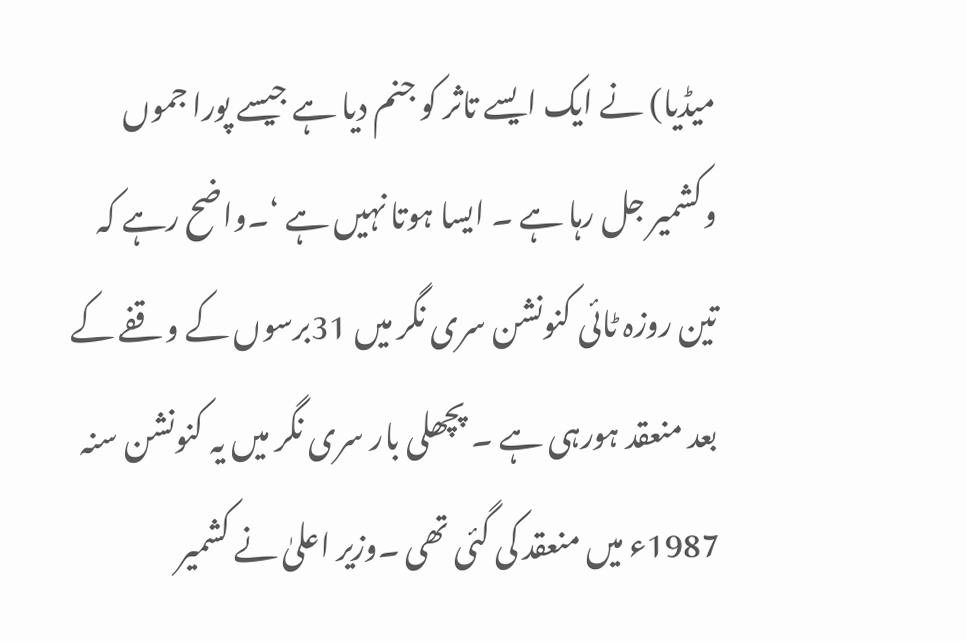میڈیا) نے ایک ایسے تاثر کو جنم دیا ہے جیسے پورا جموں وکشمیر جل رہا ہے ۔ ایسا ہوتا نہیں ہے ‘۔واضح رہے کہ تین روزہ ٹائی کنونشن سری نگر میں 31برسوں کے وقفے کے بعد منعقد ہورہی ہے ۔ پچھلی بار سری نگر میں یہ کنونشن سنہ 1987ء میں منعقد کی گئی تھی ۔وزیر اعلیٰ نے کشمیر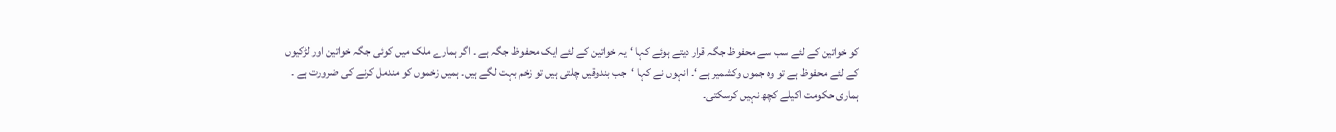کو خواتین کے لئے سب سے محفوظ جگہ قرار دیتے ہوئے کہا ‘یہ خواتین کے لئے ایک محفوظ جگہ ہے ۔ اگر ہمارے ملک میں کوئی جگہ خواتین اور لڑکیوں کے لئے محفوظ ہے تو وہ جموں وکشمیر ہے ‘۔ انہوں نے کہا ‘جب بندوقیں چلتی ہیں تو زخم بہت لگے ہیں۔ ہمیں زخموں کو مندمل کرنے کی ضرورت ہے ۔ ہماری حکومت اکیلے کچھ نہیں کرسکتی۔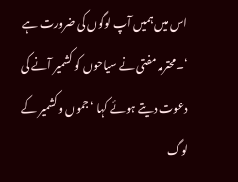اس میں ہمیں آپ لوگوں کی ضرورت ہے ‘۔محترمہ مفتی نے سیاحوں کو کشمیر آنے کی دعوت دیتے ہوئے کہا ‘جموں وکشمیر کے لوگ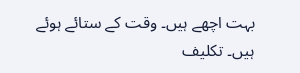بہت اچھے ہیں۔ وقت کے ستائے ہوئے ہیں۔ تکلیف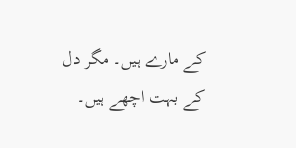کے مارے ہیں۔ مگر دل کے بہت اچھے ہیں۔